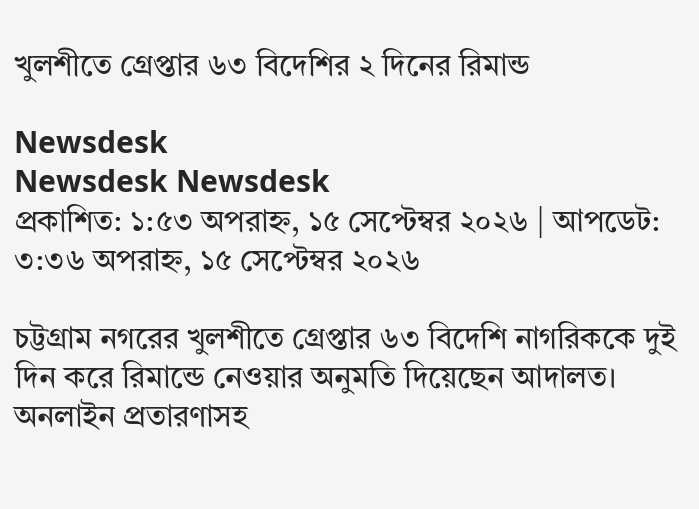খুলশীতে গ্রেপ্তার ৬৩ বিদেশির ২ দিনের রিমান্ড

Newsdesk
Newsdesk Newsdesk
প্রকাশিত: ১:৫৩ অপরাহ্ন, ১৫ সেপ্টেম্বর ২০২৬ | আপডেট: ৩:৩৬ অপরাহ্ন, ১৫ সেপ্টেম্বর ২০২৬

চট্টগ্রাম নগরের খুলশীতে গ্রেপ্তার ৬৩ বিদেশি নাগরিককে দুই দিন করে রিমান্ডে নেওয়ার অনুমতি দিয়েছেন আদালত। অনলাইন প্রতারণাসহ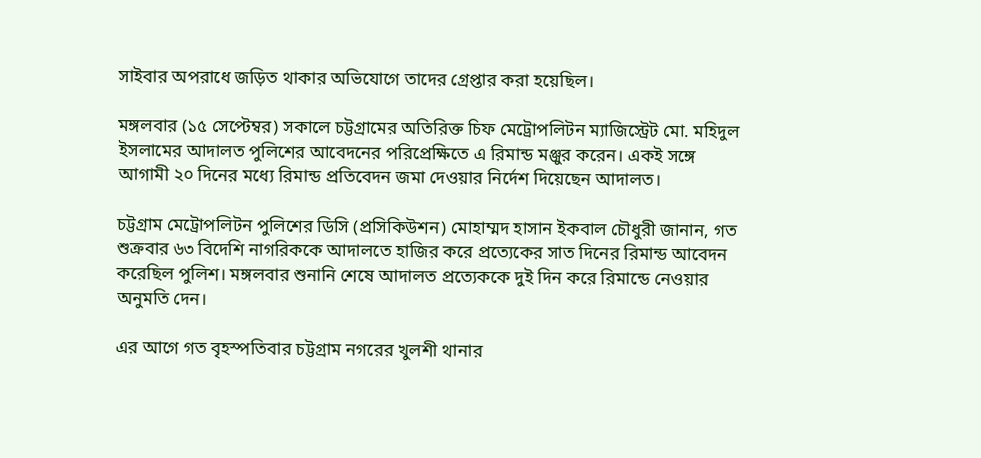সাইবার অপরাধে জড়িত থাকার অভিযোগে তাদের গ্রেপ্তার করা হয়েছিল।

মঙ্গলবার (১৫ সেপ্টেম্বর) সকালে চট্টগ্রামের অতিরিক্ত চিফ মেট্রোপলিটন ম্যাজিস্ট্রেট মো. মহিদুল ইসলামের আদালত পুলিশের আবেদনের পরিপ্রেক্ষিতে এ রিমান্ড মঞ্জুর করেন। একই সঙ্গে আগামী ২০ দিনের মধ্যে রিমান্ড প্রতিবেদন জমা দেওয়ার নির্দেশ দিয়েছেন আদালত।

চট্টগ্রাম মেট্রোপলিটন পুলিশের ডিসি (প্রসিকিউশন) মোহাম্মদ হাসান ইকবাল চৌধুরী জানান, গত শুক্রবার ৬৩ বিদেশি নাগরিককে আদালতে হাজির করে প্রত্যেকের সাত দিনের রিমান্ড আবেদন করেছিল পুলিশ। মঙ্গলবার শুনানি শেষে আদালত প্রত্যেককে দুই দিন করে রিমান্ডে নেওয়ার অনুমতি দেন।

এর আগে গত বৃহস্পতিবার চট্টগ্রাম নগরের খুলশী থানার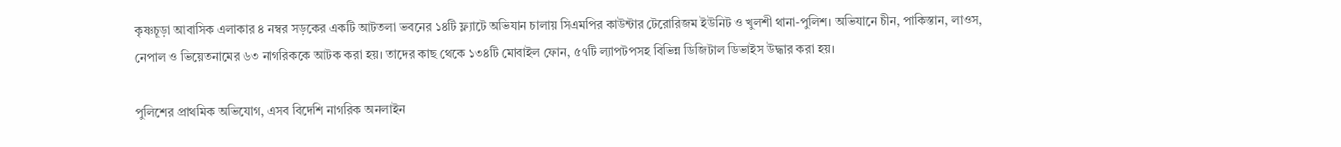কৃষ্ণচূড়া আবাসিক এলাকার ৪ নম্বর সড়কের একটি আটতলা ভবনের ১৪টি ফ্ল্যাটে অভিযান চালায় সিএমপির কাউন্টার টেরোরিজম ইউনিট ও খুলশী থানা-পুলিশ। অভিযানে চীন, পাকিস্তান, লাওস, নেপাল ও ভিয়েতনামের ৬৩ নাগরিককে আটক করা হয়। তাদের কাছ থেকে ১৩৪টি মোবাইল ফোন, ৫৭টি ল্যাপটপসহ বিভিন্ন ডিজিটাল ডিভাইস উদ্ধার করা হয়।

পুলিশের প্রাথমিক অভিযোগ, এসব বিদেশি নাগরিক অনলাইন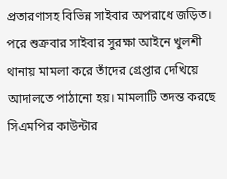প্রতারণাসহ বিভিন্ন সাইবার অপরাধে জড়িত। পরে শুক্রবার সাইবার সুরক্ষা আইনে খুলশী থানায় মামলা করে তাঁদের গ্রেপ্তার দেখিয়ে আদালতে পাঠানো হয়। মামলাটি তদন্ত করছে সিএমপির কাউন্টার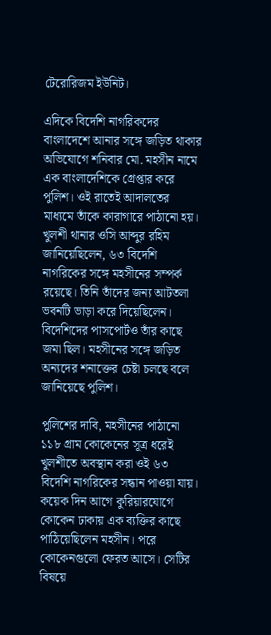টেরোরিজম ইউনিট।

এদিকে বিদেশি নাগরিকদের বাংলাদেশে আনার সঙ্গে জড়িত থাকার অভিযোগে শনিবার মো. মহসীন নামে এক বাংলাদেশিকে গ্রেপ্তার করে পুলিশ। ওই রাতেই আদালতের মাধ্যমে তাঁকে কারাগারে পাঠানো হয়। খুলশী থানার ওসি আব্দুর রহিম জানিয়েছিলেন, ৬৩ বিদেশি নাগরিকের সঙ্গে মহসীনের সম্পর্ক রয়েছে। তিনি তাঁদের জন্য আটতলা ভবনটি ভাড়া করে দিয়েছিলেন। বিদেশিদের পাসপোর্টও তাঁর কাছে জমা ছিল। মহসীনের সঙ্গে জড়িত অন্যদের শনাক্তের চেষ্টা চলছে বলে জানিয়েছে পুলিশ।

পুলিশের দাবি, মহসীনের পাঠানো ১১৮ গ্রাম কোকেনের সূত্র ধরেই খুলশীতে অবস্থান করা ওই ৬৩ বিদেশি নাগরিকের সন্ধান পাওয়া যায়। কয়েক দিন আগে কুরিয়ারযোগে কোকেন ঢাকায় এক ব্যক্তির কাছে পাঠিয়েছিলেন মহসীন। পরে কোকেনগুলো ফেরত আসে। সেটির বিষয়ে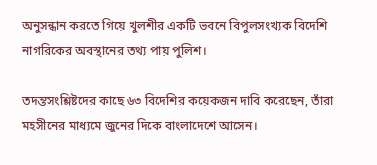অনুসন্ধান করতে গিয়ে খুলশীর একটি ভবনে বিপুলসংখ্যক বিদেশি নাগরিকের অবস্থানের তথ্য পায় পুলিশ।

তদন্তসংশ্লিষ্টদের কাছে ৬৩ বিদেশির কয়েকজন দাবি করেছেন, তাঁরা মহসীনের মাধ্যমে জুনের দিকে বাংলাদেশে আসেন।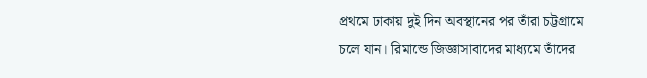প্রথমে ঢাকায় দুই দিন অবস্থানের পর তাঁরা চট্টগ্রামে চলে যান। রিমান্ডে জিজ্ঞাসাবাদের মাধ্যমে তাঁদের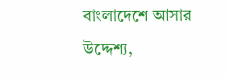বাংলাদেশে আসার উদ্দেশ্য,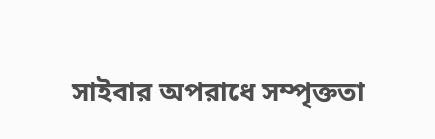সাইবার অপরাধে সম্পৃক্ততা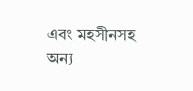এবং মহসীনসহ অন্য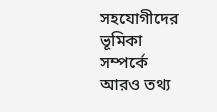সহযোগীদের ভূমিকা সম্পর্কে আরও তথ্য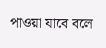পাওয়া যাবে বলে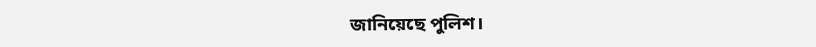জানিয়েছে পুলিশ।